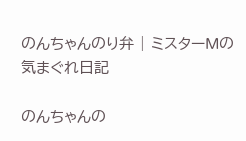のんちゃんのり弁 | ミスターMの気まぐれ日記

のんちゃんの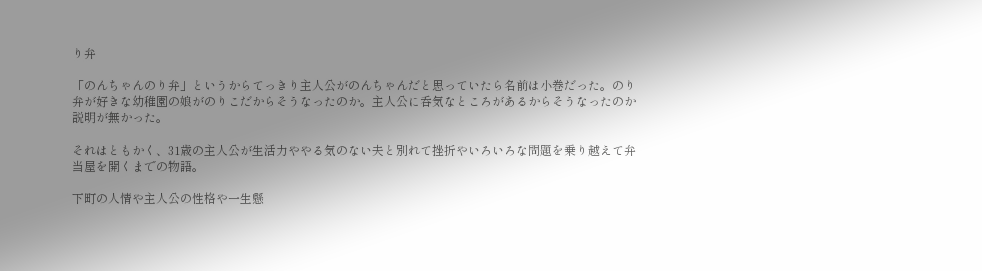り弁

「のんちゃんのり弁」というからてっきり主人公がのんちゃんだと思っていたら名前は小巻だった。のり弁が好きな幼稚園の娘がのりこだからそうなったのか。主人公に呑気なところがあるからそうなったのか説明が無かった。

それはともかく、31歳の主人公が生活力ややる気のない夫と別れて挫折やいろいろな問題を乗り越えて弁当屋を開くまでの物語。

下町の人情や主人公の性格や一生懸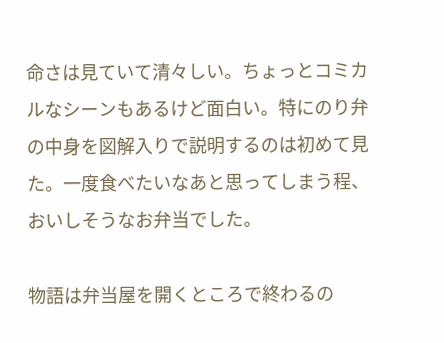命さは見ていて清々しい。ちょっとコミカルなシーンもあるけど面白い。特にのり弁の中身を図解入りで説明するのは初めて見た。一度食べたいなあと思ってしまう程、おいしそうなお弁当でした。

物語は弁当屋を開くところで終わるの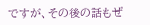ですが、その後の話もぜ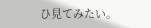ひ見てみたい。